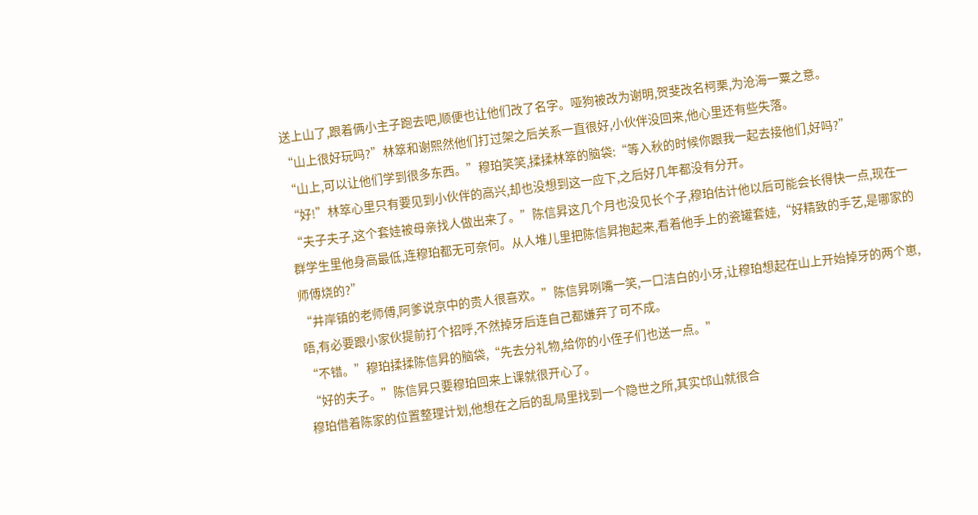送上山了,跟着俩小主子跑去吧,顺便也让他们改了名字。哑狗被改为谢明,贺斐改名柯栗,为沧海一粟之意。
“山上很好玩吗?”林箤和谢熙然他们打过架之后关系一直很好,小伙伴没回来,他心里还有些失落。
“山上,可以让他们学到很多东西。”穆珀笑笑,揉揉林箤的脑袋:“等入秋的时候你跟我一起去接他们,好吗?”
“好!”林箤心里只有要见到小伙伴的高兴,却也没想到这一应下,之后好几年都没有分开。
“夫子夫子,这个套娃被母亲找人做出来了。”陈信昇这几个月也没见长个子,穆珀估计他以后可能会长得快一点,现在一群学生里他身高最低,连穆珀都无可奈何。从人堆儿里把陈信昇抱起来,看着他手上的瓷罐套娃,“好精致的手艺,是哪家的师傅烧的?”
“井岸镇的老师傅,阿爹说京中的贵人很喜欢。”陈信昇咧嘴一笑,一口洁白的小牙,让穆珀想起在山上开始掉牙的两个崽,唔,有必要跟小家伙提前打个招呼,不然掉牙后连自己都嫌弃了可不成。
“不错。”穆珀揉揉陈信昇的脑袋,“先去分礼物,给你的小侄子们也送一点。”
“好的夫子。”陈信昇只要穆珀回来上课就很开心了。
穆珀借着陈家的位置整理计划,他想在之后的乱局里找到一个隐世之所,其实邙山就很合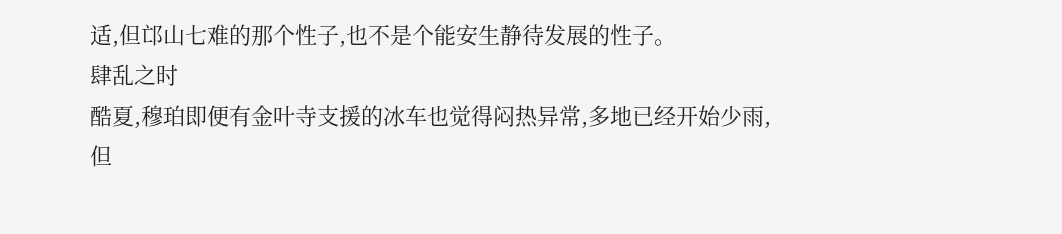适,但邙山七难的那个性子,也不是个能安生静待发展的性子。
肆乱之时
酷夏,穆珀即便有金叶寺支援的冰车也觉得闷热异常,多地已经开始少雨,但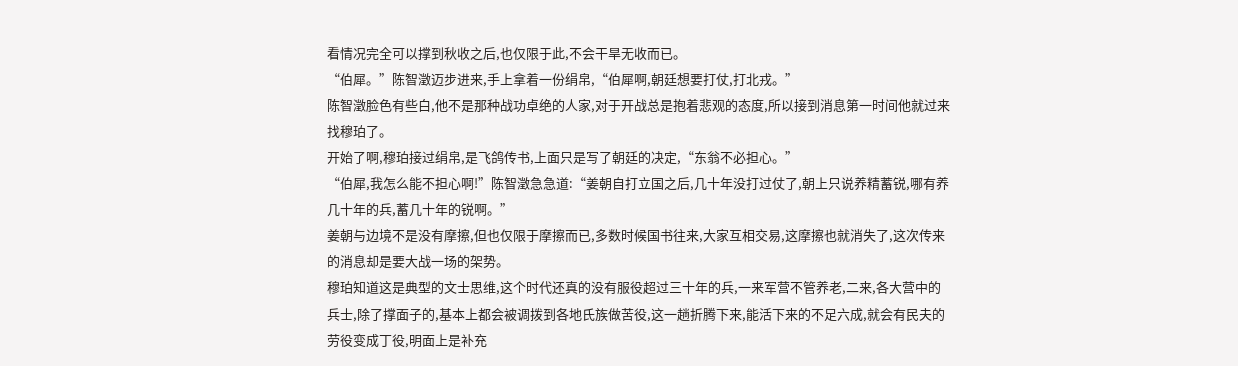看情况完全可以撑到秋收之后,也仅限于此,不会干旱无收而已。
“伯犀。”陈智澂迈步进来,手上拿着一份绢帛,“伯犀啊,朝廷想要打仗,打北戎。”
陈智澂脸色有些白,他不是那种战功卓绝的人家,对于开战总是抱着悲观的态度,所以接到消息第一时间他就过来找穆珀了。
开始了啊,穆珀接过绢帛,是飞鸽传书,上面只是写了朝廷的决定,“东翁不必担心。”
“伯犀,我怎么能不担心啊!”陈智澂急急道:“姜朝自打立国之后,几十年没打过仗了,朝上只说养精蓄锐,哪有养几十年的兵,蓄几十年的锐啊。”
姜朝与边境不是没有摩擦,但也仅限于摩擦而已,多数时候国书往来,大家互相交易,这摩擦也就消失了,这次传来的消息却是要大战一场的架势。
穆珀知道这是典型的文士思维,这个时代还真的没有服役超过三十年的兵,一来军营不管养老,二来,各大营中的兵士,除了撑面子的,基本上都会被调拨到各地氏族做苦役,这一趟折腾下来,能活下来的不足六成,就会有民夫的劳役变成丁役,明面上是补充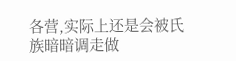各营,实际上还是会被氏族暗暗调走做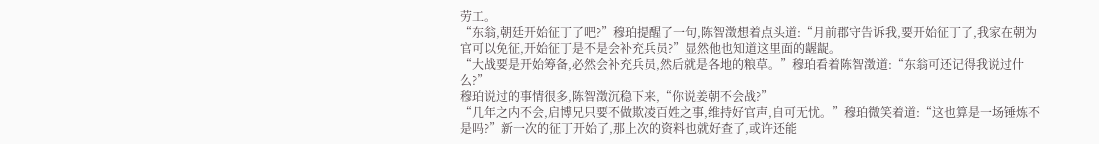劳工。
“东翁,朝廷开始征丁了吧?”穆珀提醒了一句,陈智澂想着点头道:“月前郡守告诉我,要开始征丁了,我家在朝为官可以免征,开始征丁是不是会补充兵员?”显然他也知道这里面的龌龊。
“大战要是开始筹备,必然会补充兵员,然后就是各地的粮草。”穆珀看着陈智澂道:“东翁可还记得我说过什么?”
穆珀说过的事情很多,陈智澂沉稳下来,“你说姜朝不会战?”
“几年之内不会,启博兄只要不做欺凌百姓之事,维持好官声,自可无忧。”穆珀微笑着道:“这也算是一场锤炼不是吗?”新一次的征丁开始了,那上次的资料也就好查了,或许还能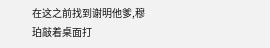在这之前找到谢明他爹,穆珀敲着桌面打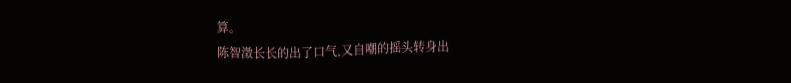算。
陈智澂长长的出了口气,又自嘲的摇头转身出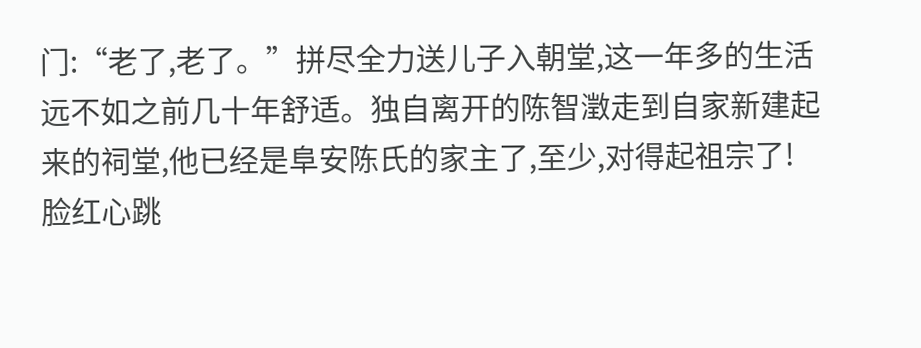门:“老了,老了。”拼尽全力送儿子入朝堂,这一年多的生活远不如之前几十年舒适。独自离开的陈智澂走到自家新建起来的祠堂,他已经是阜安陈氏的家主了,至少,对得起祖宗了!
脸红心跳